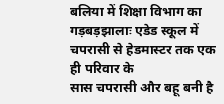बलिया में शिक्षा विभाग का गड़बड़झालाः एडेड स्कूल में चपरासी से हेडमास्टर तक एक ही परिवार के
सास चपरासी और बहू बनी है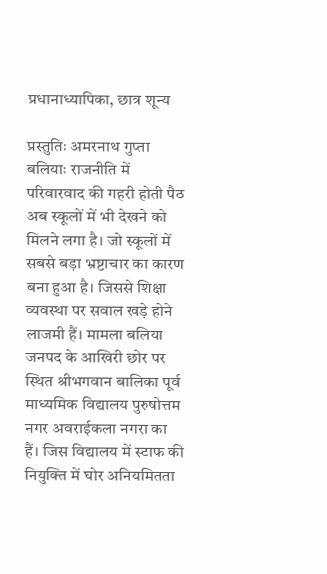प्रधानाध्यापिका, छात्र शून्य

प्रस्तुतिः अमरनाथ गुप्ता
बलियाः राजनीति में परिवारवाद की गहरी होती पैठ अब स्कूलों में भी देखने को मिलने लगा है। जो स्कूलों में सबसे बड़ा भ्रष्टाचार का कारण बना हुआ है। जिससे शिक्षा व्यवस्था पर सवाल खड़े होने लाजमी हैं। मामला बलिया जनपद के आखिरी छोर पर स्थित श्रीभगवान बालिका पूर्व माध्यमिक विद्यालय पुरुषोत्तम नगर अवराईकला नगरा का हैं। जिस विद्यालय में स्टाफ की नियुक्ति में घोर अनियमितता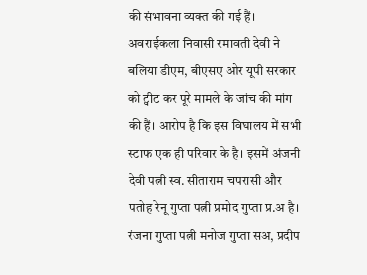की संभावना व्यक्त की गई हैं। अवराईकला निवासी रमावती देवी ने बलिया डीएम, बीएसए ओर यूपी सरकार को ट्वीट कर पूरे मामले के जांच की मांग की हैं। आरोप है कि इस विघालय में सभी स्टाफ एक ही परिवार के है। इसमें अंजनी देवी पत्नी स्व. सीताराम चपरासी और पतोह रेनू गुप्ता पत्नी प्रमोद गुप्ता प्र.अ है। रंजना गुप्ता पत्नी मनोज गुप्ता सअ, प्रदीप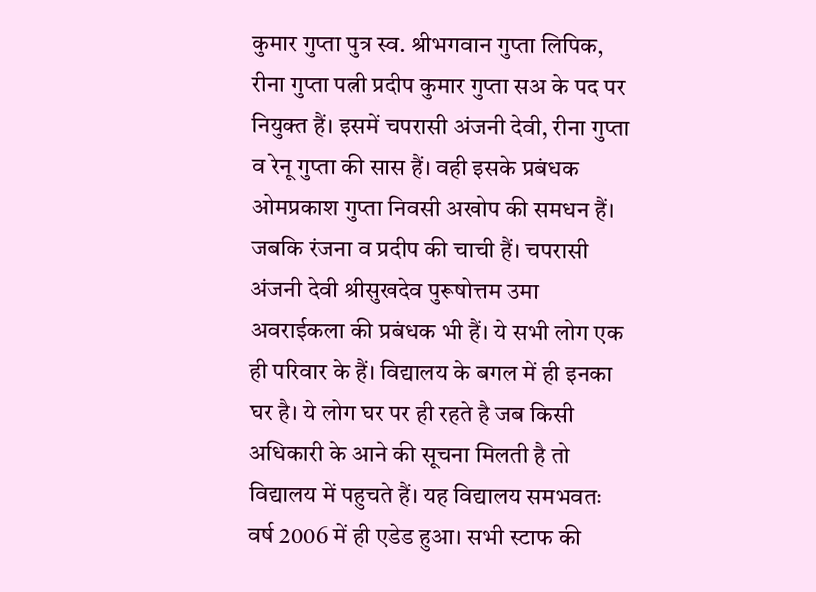कुमार गुप्ता पुत्र स्व. श्रीभगवान गुप्ता लिपिक, रीना गुप्ता पत्नी प्रदीप कुमार गुप्ता सअ के पद पर नियुक्त हैं। इसमें चपरासी अंजनी देवी, रीना गुप्ता व रेनू गुप्ता की सास हैं। वही इसके प्रबंधक ओमप्रकाश गुप्ता निवसी अखोप की समधन हैं। जबकि रंजना व प्रदीप की चाची हैं। चपरासी अंजनी देवी श्रीसुखदेव पुरूषोत्तम उमा अवराईकला की प्रबंधक भी हैं। ये सभी लोग एक ही परिवार के हैं। विद्यालय के बगल में ही इनका घर है। ये लोग घर पर ही रहते है जब किसी अधिकारी के आने की सूचना मिलती है तो विद्यालय में पहुचते हैं। यह विद्यालय समभवतः वर्ष 2006 में ही एडेड हुआ। सभी स्टाफ की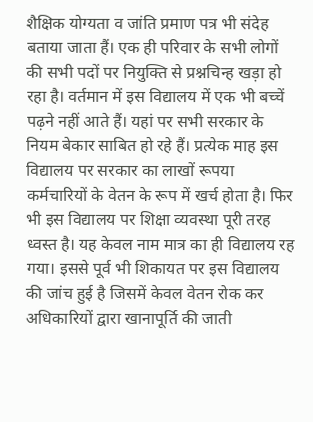शैक्षिक योग्यता व जांति प्रमाण पत्र भी संदेह बताया जाता हैं। एक ही परिवार के सभी लोगों की सभी पदों पर नियुक्ति से प्रश्नचिन्ह खड़ा हो रहा है। वर्तमान में इस विद्यालय में एक भी बच्चें पढ़ने नहीं आते हैं। यहां पर सभी सरकार के नियम बेकार साबित हो रहे हैं। प्रत्येक माह इस विद्यालय पर सरकार का लाखों रूपया कर्मचारियों के वेतन के रूप में खर्च होता है। फिर भी इस विद्यालय पर शिक्षा व्यवस्था पूरी तरह ध्वस्त है। यह केवल नाम मात्र का ही विद्यालय रह गया। इससे पूर्व भी शिकायत पर इस विद्यालय की जांच हुई है जिसमें केवल वेतन रोक कर अधिकारियों द्वारा खानापूर्ति की जाती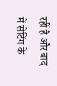रहीं है और बाद में सेटिंग के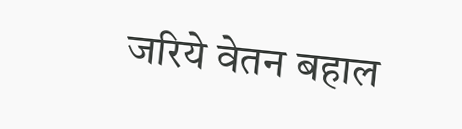जरिये वेतन बहाल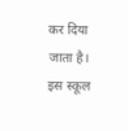कर दिया जाता है। इस स्कूल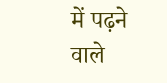में पढ़ने वाले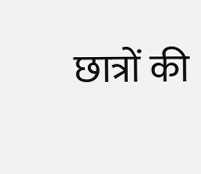छात्रों की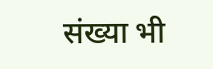संख्या भी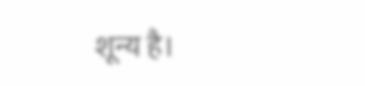शून्य है।